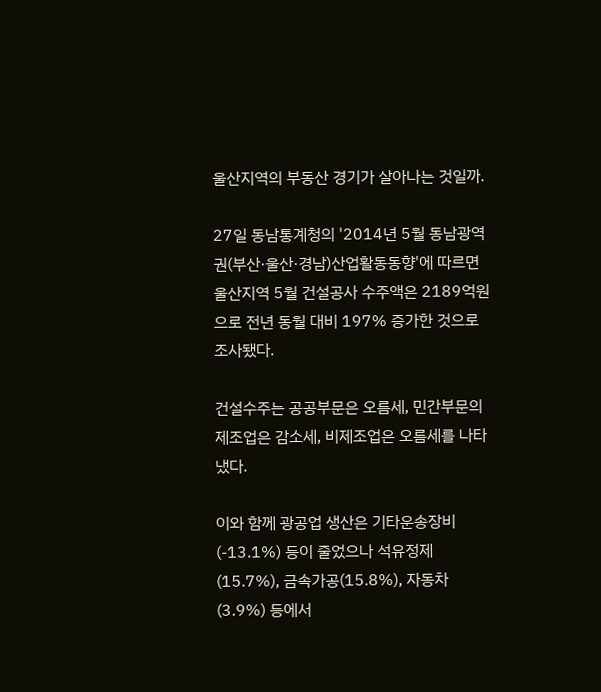울산지역의 부동산 경기가 살아나는 것일까.

27일 동남통계청의 '2014년 5월 동남광역권(부산·울산·경남)산업활동동향'에 따르면 울산지역 5월 건설공사 수주액은 2189억원으로 전년 동월 대비 197% 증가한 것으로 조사됐다.

건설수주는 공공부문은 오름세, 민간부문의 제조업은 감소세, 비제조업은 오름세를 나타냈다.

이와 함께 광공업 생산은 기타운송장비(-13.1%) 등이 줄었으나 석유정제(15.7%), 금속가공(15.8%), 자동차(3.9%) 등에서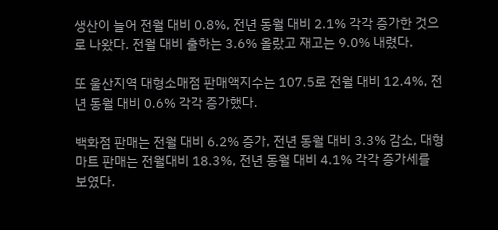생산이 늘어 전월 대비 0.8%, 전년 동월 대비 2.1% 각각 증가한 것으로 나왔다. 전월 대비 출하는 3.6% 올랐고 재고는 9.0% 내렸다.

또 울산지역 대형소매점 판매액지수는 107.5로 전월 대비 12.4%, 전년 동월 대비 0.6% 각각 증가했다.

백화점 판매는 전월 대비 6.2% 증가, 전년 동월 대비 3.3% 감소, 대형마트 판매는 전월대비 18.3%, 전년 동월 대비 4.1% 각각 증가세를 보였다.